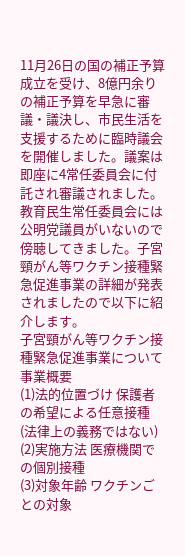11月26日の国の補正予算成立を受け、8億円余りの補正予算を早急に審議・議決し、市民生活を支援するために臨時議会を開催しました。議案は即座に4常任委員会に付託され審議されました。
教育民生常任委員会には公明党議員がいないので傍聴してきました。子宮頸がん等ワクチン接種緊急促進事業の詳細が発表されましたので以下に紹介します。
子宮頸がん等ワクチン接種緊急促進事業について
事業概要
(1)法的位置づけ 保護者の希望による任意接種(法律上の義務ではない)
(2)実施方法 医療機関での個別接種
(3)対象年齢 ワクチンごとの対象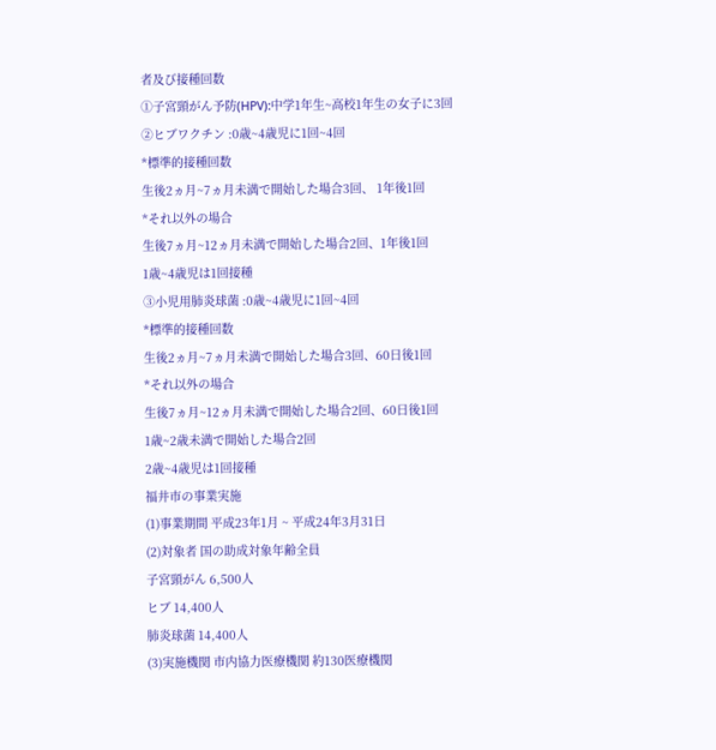者及び接種回数
①子宮頸がん予防(HPV):中学1年生~高校1年生の女子に3回
②ヒブワクチン :0歳~4歳児に1回~4回
*標準的接種回数
生後2ヵ月~7ヵ月未満で開始した場合3回、 1年後1回
*それ以外の場合
生後7ヵ月~12ヵ月未満で開始した場合2回、1年後1回
1歳~4歳児は1回接種
③小児用肺炎球菌 :0歳~4歳児に1回~4回
*標準的接種回数
生後2ヵ月~7ヵ月未満で開始した場合3回、60日後1回
*それ以外の場合
生後7ヵ月~12ヵ月未満で開始した場合2回、60日後1回
1歳~2歳未満で開始した場合2回
2歳~4歳児は1回接種
福井市の事業実施
(1)事業期間 平成23年1月 ~ 平成24年3月31日
(2)対象者 国の助成対象年齢全員
子宮頸がん 6,500人
ヒブ 14,400人
肺炎球菌 14,400人
(3)実施機関 市内協力医療機関 約130医療機関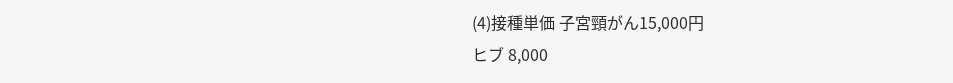(4)接種単価 子宮頸がん15,000円
ヒブ 8,000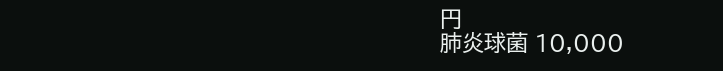円
肺炎球菌 10,000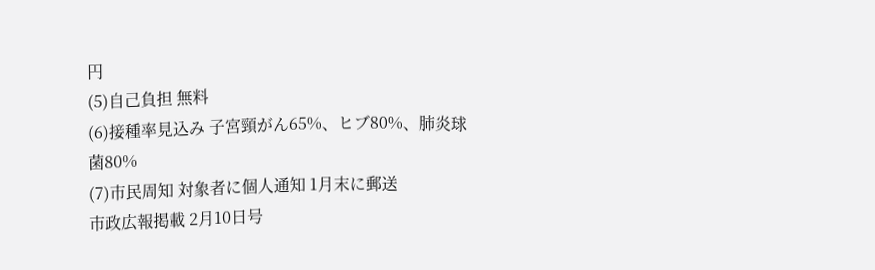円
(5)自己負担 無料
(6)接種率見込み 子宮頸がん65%、ヒブ80%、肺炎球菌80%
(7)市民周知 対象者に個人通知 1月末に郵送
市政広報掲載 2月10日号